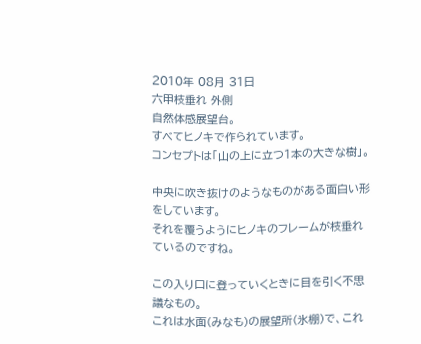2010年 08月 31日
六甲枝垂れ 外側
自然体感展望台。
すべてヒノキで作られています。
コンセプトは「山の上に立つ1本の大きな樹」。

中央に吹き抜けのようなものがある面白い形をしています。
それを覆うようにヒノキのフレームが枝垂れているのですね。

この入り口に登っていくときに目を引く不思議なもの。
これは水面(みなも)の展望所(氷棚)で、これ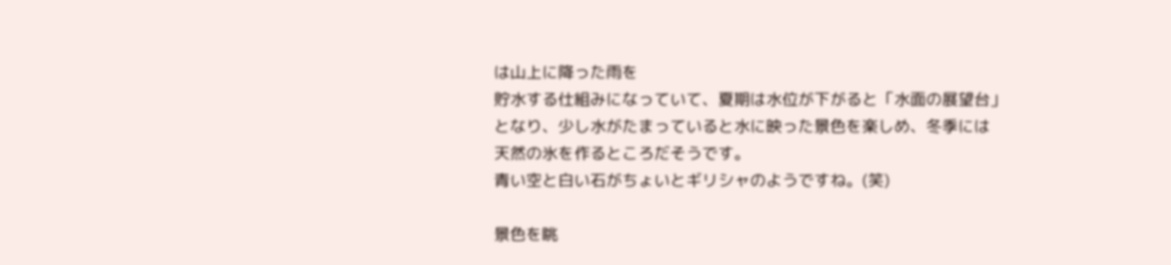は山上に降った雨を
貯水する仕組みになっていて、夏期は水位が下がると「水面の展望台」
となり、少し水がたまっていると水に映った景色を楽しめ、冬季には
天然の氷を作るところだそうです。
青い空と白い石がちょいとギリシャのようですね。(笑)

景色を眺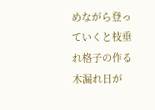めながら登っていくと枝垂れ格子の作る木漏れ日が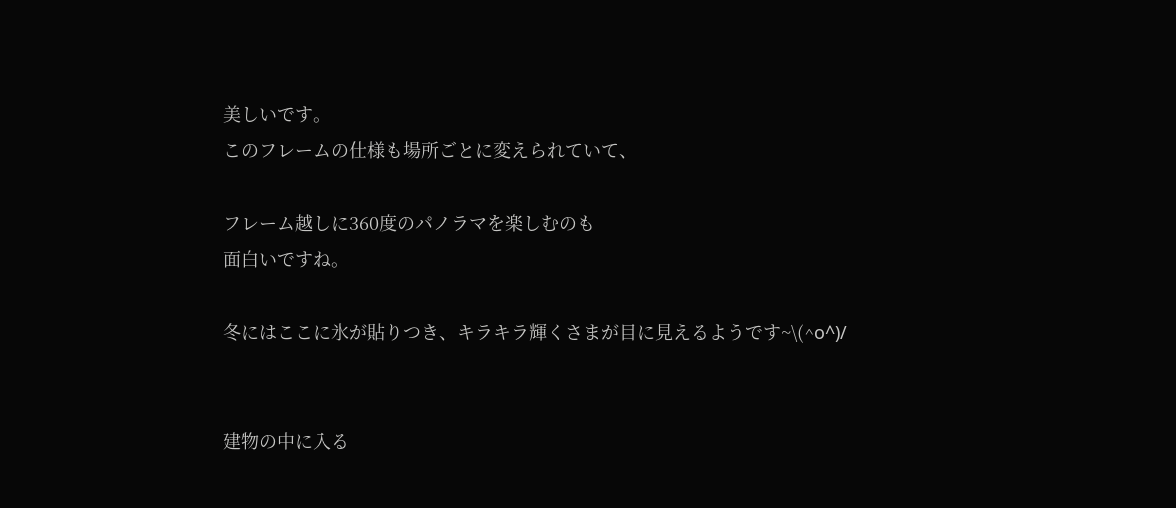美しいです。
このフレームの仕様も場所ごとに変えられていて、

フレーム越しに360度のパノラマを楽しむのも
面白いですね。

冬にはここに氷が貼りつき、キラキラ輝くさまが目に見えるようです~\(^o^)/


建物の中に入る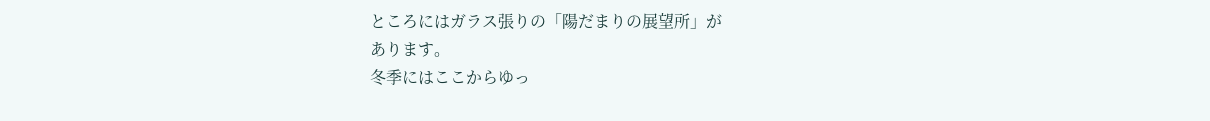ところにはガラス張りの「陽だまりの展望所」が
あります。
冬季にはここからゆっ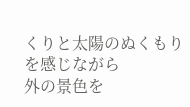くりと太陽のぬくもりを感じながら
外の景色を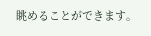眺めることができます。